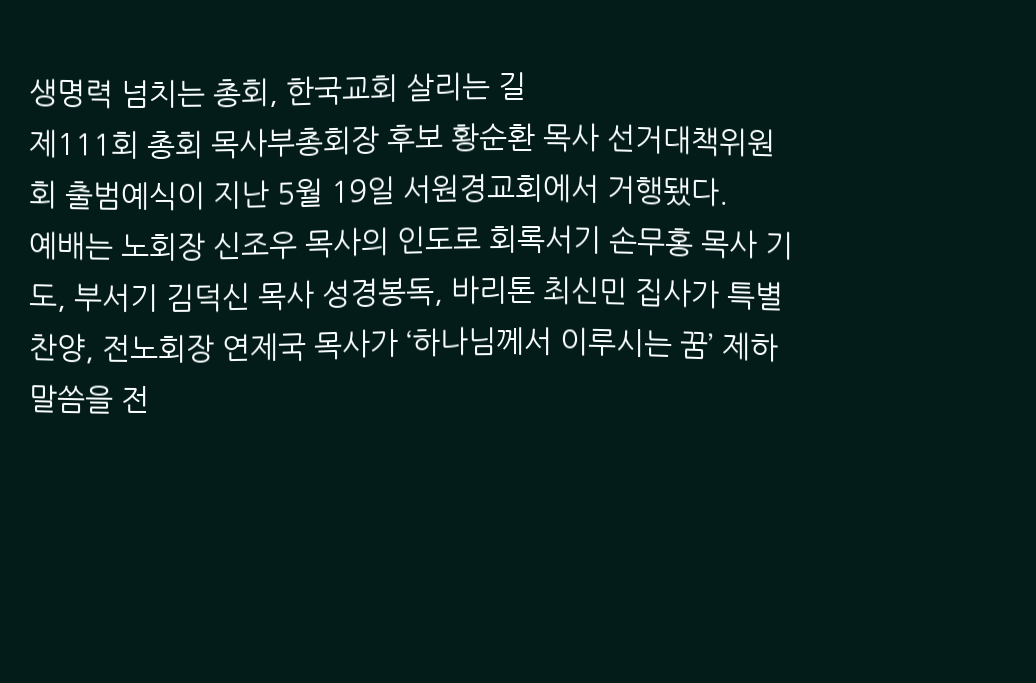생명력 넘치는 총회, 한국교회 살리는 길
제111회 총회 목사부총회장 후보 황순환 목사 선거대책위원회 출범예식이 지난 5월 19일 서원경교회에서 거행됐다.
예배는 노회장 신조우 목사의 인도로 회록서기 손무홍 목사 기도, 부서기 김덕신 목사 성경봉독, 바리톤 최신민 집사가 특별찬양, 전노회장 연제국 목사가 ‘하나님께서 이루시는 꿈’ 제하 말씀을 전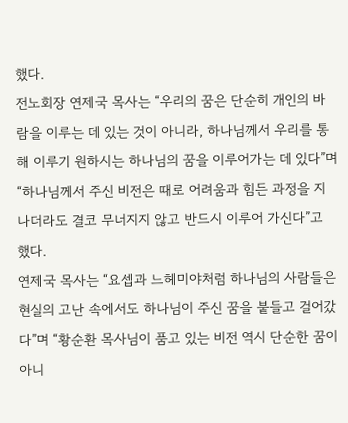했다.
전노회장 연제국 목사는 “우리의 꿈은 단순히 개인의 바람을 이루는 데 있는 것이 아니라, 하나님께서 우리를 통해 이루기 원하시는 하나님의 꿈을 이루어가는 데 있다”며 “하나님께서 주신 비전은 때로 어려움과 힘든 과정을 지나더라도 결코 무너지지 않고 반드시 이루어 가신다”고 했다.
연제국 목사는 “요셉과 느헤미야처럼 하나님의 사람들은 현실의 고난 속에서도 하나님이 주신 꿈을 붙들고 걸어갔다”며 “황순환 목사님이 품고 있는 비전 역시 단순한 꿈이 아니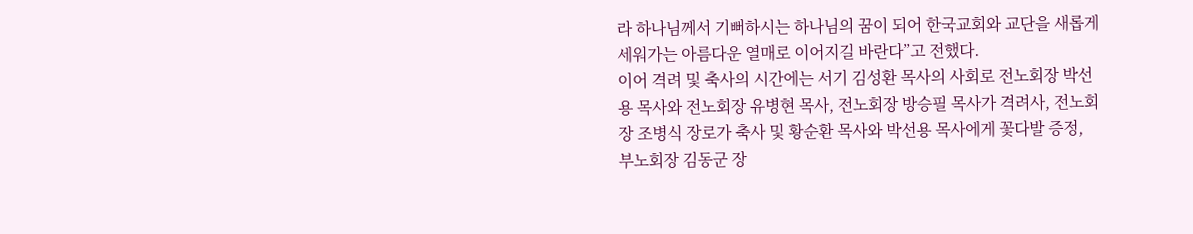라 하나님께서 기뻐하시는 하나님의 꿈이 되어 한국교회와 교단을 새롭게 세워가는 아름다운 열매로 이어지길 바란다”고 전했다.
이어 격려 및 축사의 시간에는 서기 김성환 목사의 사회로 전노회장 박선용 목사와 전노회장 유병현 목사, 전노회장 방승필 목사가 격려사, 전노회장 조병식 장로가 축사 및 황순환 목사와 박선용 목사에게 꽃다발 증정, 부노회장 김동군 장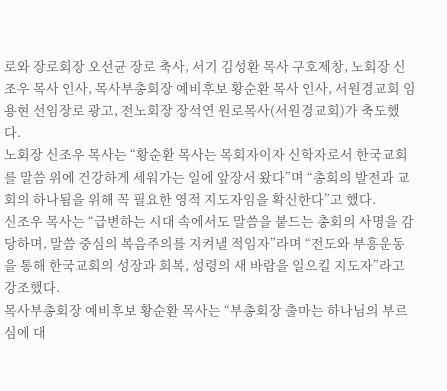로와 장로회장 오선균 장로 축사, 서기 김성환 목사 구호제창, 노회장 신조우 목사 인사, 목사부총회장 예비후보 황순환 목사 인사, 서원경교회 임용현 선임장로 광고, 전노회장 장석연 원로목사(서원경교회)가 축도했다.
노회장 신조우 목사는 “황순환 목사는 목회자이자 신학자로서 한국교회를 말씀 위에 건강하게 세워가는 일에 앞장서 왔다”며 “총회의 발전과 교회의 하나됨을 위해 꼭 필요한 영적 지도자임을 확신한다”고 했다.
신조우 목사는 “급변하는 시대 속에서도 말씀을 붙드는 총회의 사명을 감당하며, 말씀 중심의 복음주의를 지켜낼 적임자”라며 “전도와 부흥운동을 통해 한국교회의 성장과 회복, 성령의 새 바람을 일으킬 지도자”라고 강조했다.
목사부총회장 예비후보 황순환 목사는 “부총회장 출마는 하나님의 부르심에 대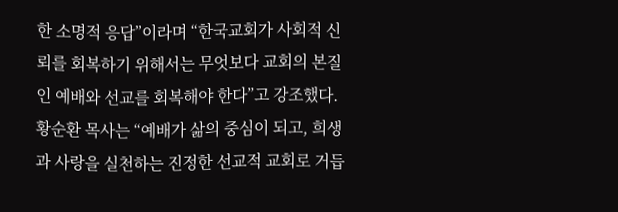한 소명적 응답”이라며 “한국교회가 사회적 신뢰를 회복하기 위해서는 무엇보다 교회의 본질인 예배와 선교를 회복해야 한다”고 강조했다.
황순환 목사는 “예배가 삶의 중심이 되고, 희생과 사랑을 실천하는 진정한 선교적 교회로 거듭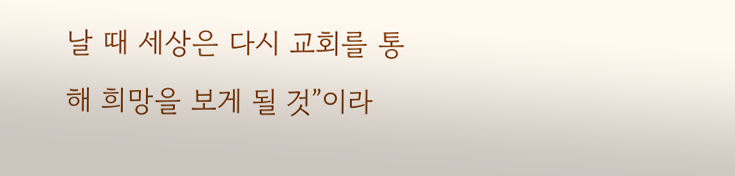날 때 세상은 다시 교회를 통해 희망을 보게 될 것”이라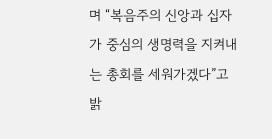며 “복음주의 신앙과 십자가 중심의 생명력을 지켜내는 총회를 세워가겠다”고 밝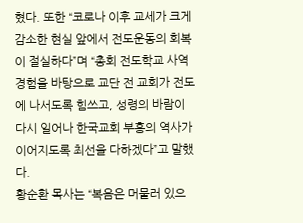혔다. 또한 “코로나 이후 교세가 크게 감소한 현실 앞에서 전도운동의 회복이 절실하다”며 “총회 전도학교 사역 경험을 바탕으로 교단 전 교회가 전도에 나서도록 힘쓰고, 성령의 바람이 다시 일어나 한국교회 부흥의 역사가 이어지도록 최선을 다하겠다”고 말했다.
황순환 목사는 “복음은 머물러 있으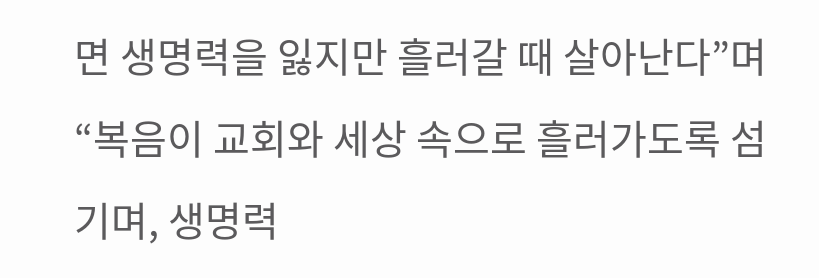면 생명력을 잃지만 흘러갈 때 살아난다”며 “복음이 교회와 세상 속으로 흘러가도록 섬기며, 생명력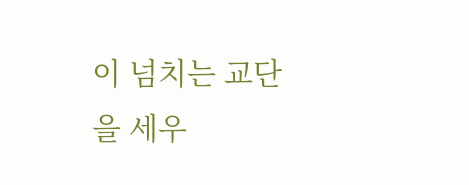이 넘치는 교단을 세우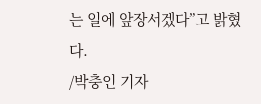는 일에 앞장서겠다”고 밝혔다.
/박충인 기자